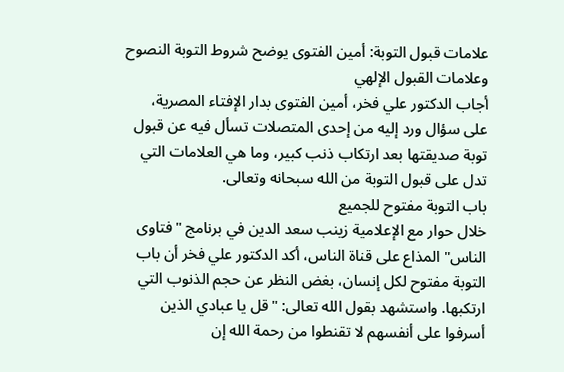علامات قبول التوبة: أمين الفتوى يوضح شروط التوبة النصوح وعلامات القبول الإلهي
أجاب الدكتور علي فخر، أمين الفتوى بدار الإفتاء المصرية، على سؤال ورد إليه من إحدى المتصلات تسأل فيه عن قبول توبة صديقتها بعد ارتكاب ذنب كبير، وما هي العلامات التي تدل على قبول التوبة من الله سبحانه وتعالى.
باب التوبة مفتوح للجميع
خلال حوار مع الإعلامية زينب سعد الدين في برنامج "فتاوى الناس" المذاع على قناة الناس، أكد الدكتور علي فخر أن باب التوبة مفتوح لكل إنسان، بغض النظر عن حجم الذنوب التي ارتكبها. واستشهد بقول الله تعالى: "قل يا عبادي الذين أسرفوا على أنفسهم لا تقنطوا من رحمة الله إن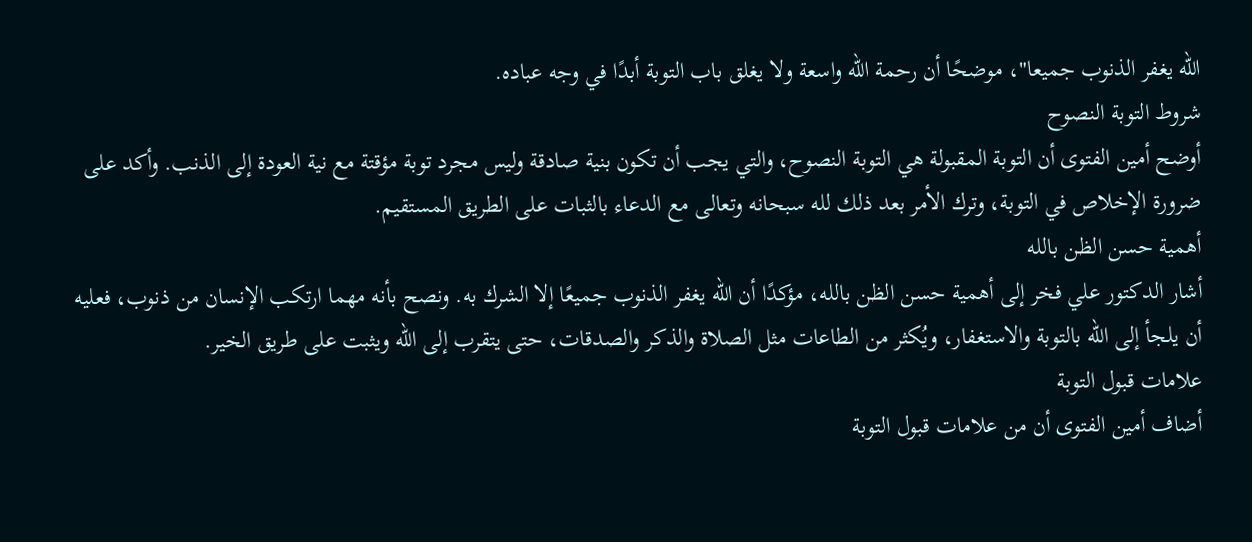الله يغفر الذنوب جميعا"، موضحًا أن رحمة الله واسعة ولا يغلق باب التوبة أبدًا في وجه عباده.
شروط التوبة النصوح
أوضح أمين الفتوى أن التوبة المقبولة هي التوبة النصوح، والتي يجب أن تكون بنية صادقة وليس مجرد توبة مؤقتة مع نية العودة إلى الذنب. وأكد على ضرورة الإخلاص في التوبة، وترك الأمر بعد ذلك لله سبحانه وتعالى مع الدعاء بالثبات على الطريق المستقيم.
أهمية حسن الظن بالله
أشار الدكتور علي فخر إلى أهمية حسن الظن بالله، مؤكدًا أن الله يغفر الذنوب جميعًا إلا الشرك به. ونصح بأنه مهما ارتكب الإنسان من ذنوب، فعليه أن يلجأ إلى الله بالتوبة والاستغفار، ويُكثر من الطاعات مثل الصلاة والذكر والصدقات، حتى يتقرب إلى الله ويثبت على طريق الخير.
علامات قبول التوبة
أضاف أمين الفتوى أن من علامات قبول التوبة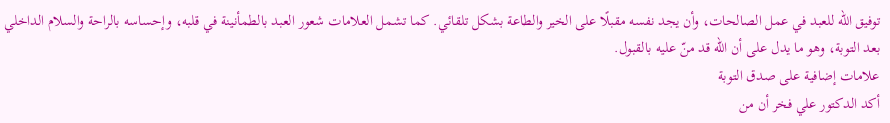توفيق الله للعبد في عمل الصالحات، وأن يجد نفسه مقبلًا على الخير والطاعة بشكل تلقائي. كما تشمل العلامات شعور العبد بالطمأنينة في قلبه، وإحساسه بالراحة والسلام الداخلي بعد التوبة، وهو ما يدل على أن الله قد منّ عليه بالقبول.
علامات إضافية على صدق التوبة
أكد الدكتور علي فخر أن من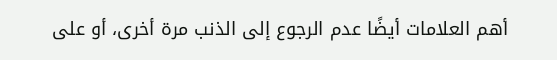أهم العلامات أيضًا عدم الرجوع إلى الذنب مرة أخرى، أو على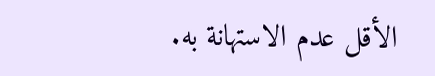الأقل عدم الاستهانة به.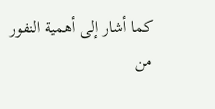كما أشار إلى أهمية النفور من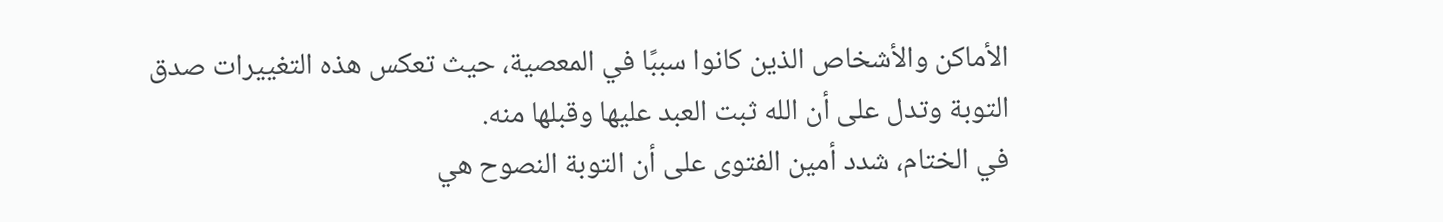الأماكن والأشخاص الذين كانوا سببًا في المعصية، حيث تعكس هذه التغييرات صدق التوبة وتدل على أن الله ثبت العبد عليها وقبلها منه.
في الختام، شدد أمين الفتوى على أن التوبة النصوح هي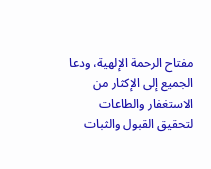مفتاح الرحمة الإلهية، ودعا الجميع إلى الإكثار من الاستغفار والطاعات لتحقيق القبول والثبات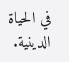في الحياة الدينية.